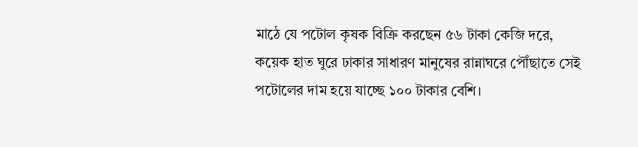মাঠে যে পটোল কৃষক বিক্রি করছেন ৫৬ টাকা কেজি দরে, কয়েক হাত ঘুরে ঢাকার সাধারণ মানুষের রান্নাঘরে পৌঁছাতে সেই পটোলের দাম হয়ে যাচ্ছে ১০০ টাকার বেশি।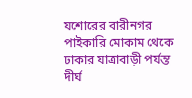যশোরের বারীনগর পাইকারি মোকাম থেকে ঢাকার যাত্রাবাড়ী পর্যন্ত দীর্ঘ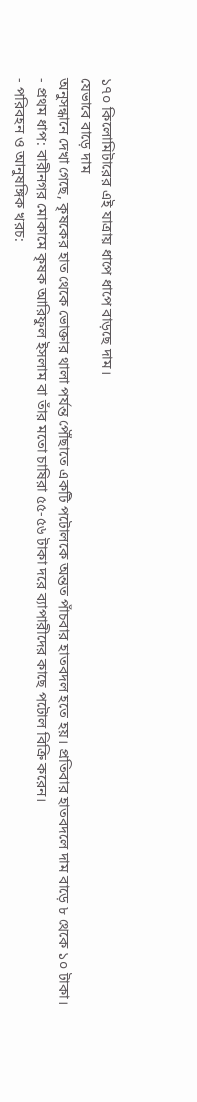১৭০ কিলোমিটারের এই যাত্রায় ধাপে ধাপে বাড়ছে দাম।
যেভাবে বাড়ে দাম
অনুসন্ধানে দেখা গেছে, কৃষকের হাত থেকে ভোক্তার থালা পর্যন্ত পৌঁছাতে একটি পটোলকে অন্তত পাঁচবার হাতবদল হতে হয়। প্রতিবার হাতবদলে দাম বাড়ে ৮ থেকে ১০ টাকা।
- প্রথম ধাপ: বারীনগর মোকামে কৃষক আরিফুল ইসলাম বা তাঁর মতো চাষিরা ৫৫-৫৬ টাকা দরে ব্যাপারীদের কাছে পটোল বিক্রি করেন।
- পরিবহন ও আনুষঙ্গিক খরচ: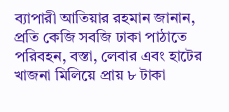ব্যাপারী আতিয়ার রহমান জানান, প্রতি কেজি সবজি ঢাকা পাঠাতে পরিবহন, বস্তা, লেবার এবং হাটের খাজনা মিলিয়ে প্রায় ৮ টাকা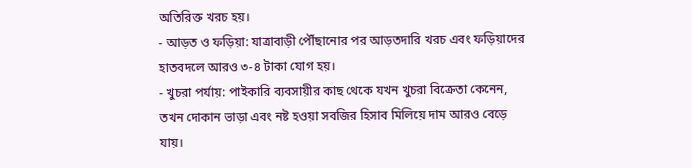অতিরিক্ত খরচ হয়।
- আড়ত ও ফড়িয়া: যাত্রাবাড়ী পৌঁছানোর পর আড়তদারি খরচ এবং ফড়িয়াদের হাতবদলে আরও ৩-৪ টাকা যোগ হয়।
- খুচরা পর্যায়: পাইকারি ব্যবসায়ীর কাছ থেকে যখন খুচরা বিক্রেতা কেনেন, তখন দোকান ভাড়া এবং নষ্ট হওয়া সবজির হিসাব মিলিয়ে দাম আরও বেড়ে যায়।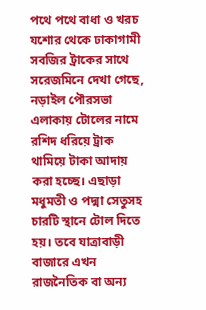পথে পথে বাধা ও খরচ
যশোর থেকে ঢাকাগামী সবজির ট্রাকের সাথে সরেজমিনে দেখা গেছে, নড়াইল পৌরসভা এলাকায় টোলের নামে রশিদ ধরিয়ে ট্রাক থামিয়ে টাকা আদায় করা হচ্ছে। এছাড়া মধুমতী ও পদ্মা সেতুসহ চারটি স্থানে টোল দিতে হয়। তবে যাত্রাবাড়ী বাজারে এখন রাজনৈতিক বা অন্য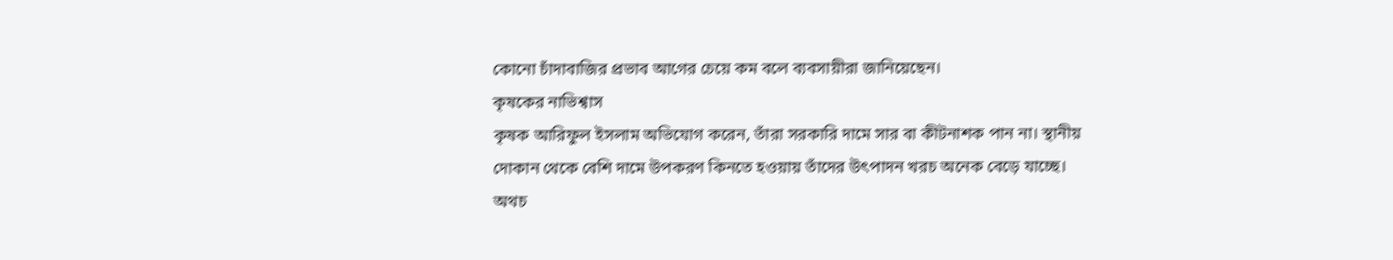কোনো চাঁদাবাজির প্রভাব আগের চেয়ে কম বলে ব্যবসায়ীরা জানিয়েছেন।
কৃষকের নাভিশ্বাস
কৃষক আরিফুল ইসলাম অভিযোগ করেন, তাঁরা সরকারি দামে সার বা কীটনাশক পান না। স্থানীয় দোকান থেকে বেশি দামে উপকরণ কিনতে হওয়ায় তাঁদের উৎপাদন খরচ অনেক বেড়ে যাচ্ছে। অথচ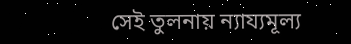সেই তুলনায় ন্যায্যমূল্য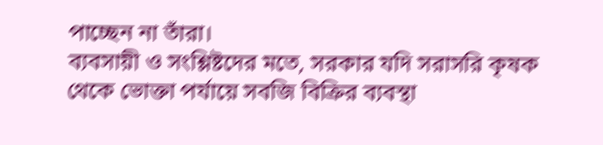পাচ্ছেন না তাঁরা।
ব্যবসায়ী ও সংশ্লিষ্টদের মতে, সরকার যদি সরাসরি কৃষক থেকে ভোক্তা পর্যায়ে সবজি বিক্রির ব্যবস্থা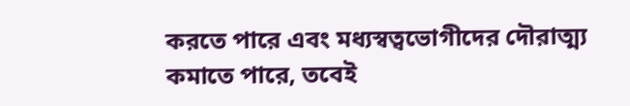করতে পারে এবং মধ্যস্বত্বভোগীদের দৌরাত্ম্য কমাতে পারে, তবেই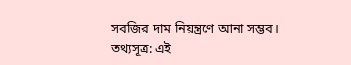সবজির দাম নিয়ন্ত্রণে আনা সম্ভব।
তথ্যসূত্র: এই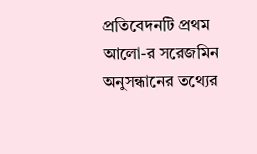প্রতিবেদনটি প্রথম আলো-র সরেজমিন অনুসন্ধানের তথ্যের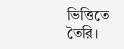ভিত্তিতে তৈরি।